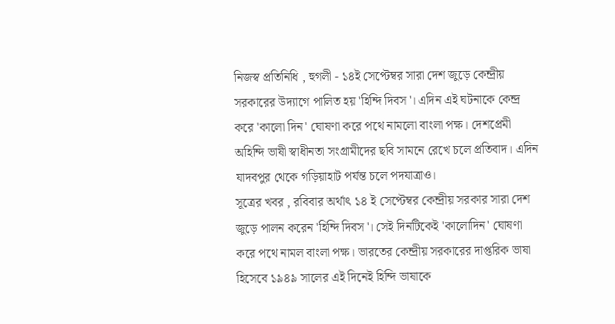নিজস্ব প্রতিনিধি , হুগলী - ১৪ই সেপ্টেম্বর সারা দেশ জুড়ে কেন্দ্রীয় সরকারের উদ্যাগে পালিত হয় 'হিন্দি দিবস'। এদিন এই ঘটনাকে কেন্দ্র করে 'কালো দিন' ঘোষণা করে পথে নামলো বাংলা পক্ষ। দেশপ্রেমী অহিন্দি ভাষী স্বাধীনতা সংগ্রামীদের ছবি সামনে রেখে চলে প্রতিবাদ। এদিন যাদবপুর থেকে গড়িয়াহাট পর্যন্ত চলে পদযাত্রাও।
সূত্রের খবর , রবিবার অর্থাৎ ১৪ ই সেপ্টেম্বর কেন্দ্রীয় সরকার সারা দেশ জুড়ে পালন করেন 'হিন্দি দিবস'। সেই দিনটিকেই 'কালোদিন' ঘোষণা করে পথে নামল বাংলা পক্ষ। ভারতের কেন্দ্রীয় সরকারের দাপ্তরিক ভাষা হিসেবে ১৯৪৯ সালের এই দিনেই হিন্দি ভাষাকে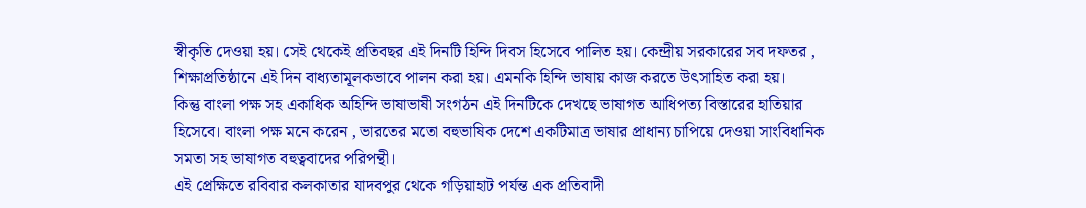স্বীকৃতি দেওয়া হয়। সেই থেকেই প্রতিবছর এই দিনটি হিন্দি দিবস হিসেবে পালিত হয়। কেন্দ্রীয় সরকারের সব দফতর , শিক্ষাপ্রতিষ্ঠানে এই দিন বাধ্যতামূলকভাবে পালন করা হয়। এমনকি হিন্দি ভাষায় কাজ করতে উৎসাহিত করা হয়।
কিন্তু বাংলা পক্ষ সহ একাধিক অহিন্দি ভাষাভাষী সংগঠন এই দিনটিকে দেখছে ভাষাগত আধিপত্য বিস্তারের হাতিয়ার হিসেবে। বাংলা পক্ষ মনে করেন , ভারতের মতো বহুভাষিক দেশে একটিমাত্র ভাষার প্রাধান্য চাপিয়ে দেওয়া সাংবিধানিক সমতা সহ ভাষাগত বহুত্ববাদের পরিপন্থী।
এই প্রেক্ষিতে রবিবার কলকাতার যাদবপুর থেকে গড়িয়াহাট পর্যন্ত এক প্রতিবাদী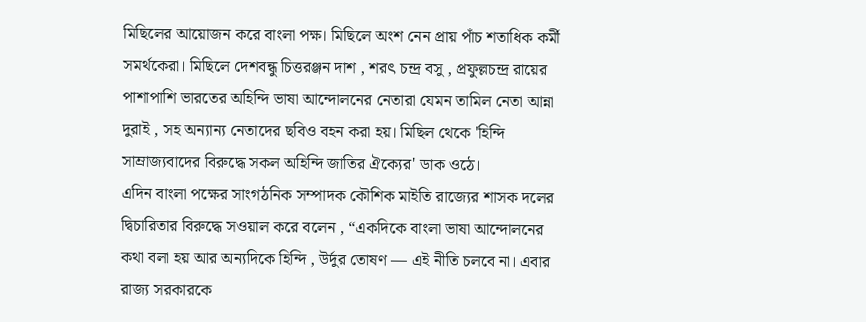মিছিলের আয়োজন করে বাংলা পক্ষ। মিছিলে অংশ নেন প্রায় পাঁচ শতাধিক কর্মী সমর্থকেরা। মিছিলে দেশবন্ধু চিত্তরঞ্জন দাশ , শরৎ চন্দ্র বসু , প্রফুল্লচন্দ্র রায়ের পাশাপাশি ভারতের অহিন্দি ভাষা আন্দোলনের নেতারা যেমন তামিল নেতা আন্না দুরাই , সহ অন্যান্য নেতাদের ছবিও বহন করা হয়। মিছিল থেকে 'হিন্দি সাম্রাজ্যবাদের বিরুদ্ধে সকল অহিন্দি জাতির ঐক্যের' ডাক ওঠে।
এদিন বাংলা পক্ষের সাংগঠনিক সম্পাদক কৌশিক মাইতি রাজ্যের শাসক দলের দ্বিচারিতার বিরুদ্ধে সওয়াল করে বলেন , “একদিকে বাংলা ভাষা আন্দোলনের কথা বলা হয় আর অন্যদিকে হিন্দি , উর্দুর তোষণ — এই নীতি চলবে না। এবার রাজ্য সরকারকে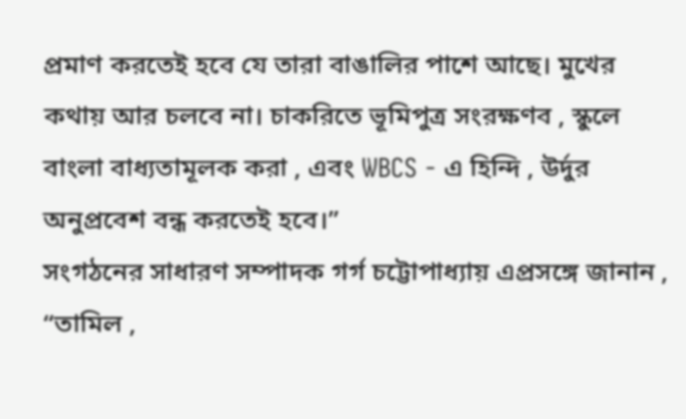প্রমাণ করতেই হবে যে তারা বাঙালির পাশে আছে। মুখের কথায় আর চলবে না। চাকরিতে ভূমিপুত্র সংরক্ষণব , স্কুলে বাংলা বাধ্যতামূলক করা , এবং WBCS - এ হিন্দি , উর্দুর অনুপ্রবেশ বন্ধ করতেই হবে।”
সংগঠনের সাধারণ সম্পাদক গর্গ চট্টোপাধ্যায় এপ্রসঙ্গে জানান , “তামিল ,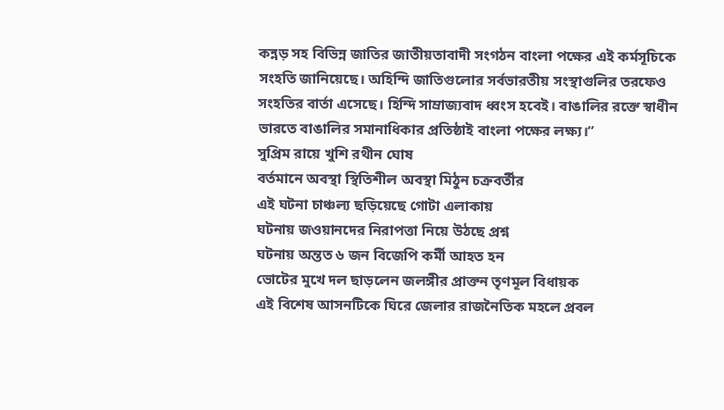কন্নড় সহ বিভিন্ন জাতির জাতীয়তাবাদী সংগঠন বাংলা পক্ষের এই কর্মসূচিকে সংহতি জানিয়েছে। অহিন্দি জাতিগুলোর সর্বভারতীয় সংস্থাগুলির তরফেও সংহতির বার্তা এসেছে। হিন্দি সাম্রাজ্যবাদ ধ্বংস হবেই। বাঙালির রক্তে স্বাধীন ভারতে বাঙালির সমানাধিকার প্রতিষ্ঠাই বাংলা পক্ষের লক্ষ্য।”
সুপ্রিম রায়ে খুশি রথীন ঘোষ
বর্তমানে অবস্থা স্থিতিশীল অবস্থা মিঠুন চক্রবর্তীর
এই ঘটনা চাঞ্চল্য ছড়িয়েছে গোটা এলাকায়
ঘটনায় জওয়ানদের নিরাপত্তা নিয়ে উঠছে প্রশ্ন
ঘটনায় অন্তত ৬ জন বিজেপি কর্মী আহত হন
ভোটের মুখে দল ছাড়লেন জলঙ্গীর প্রাক্তন তৃণমূল বিধায়ক
এই বিশেষ আসনটিকে ঘিরে জেলার রাজনৈতিক মহলে প্রবল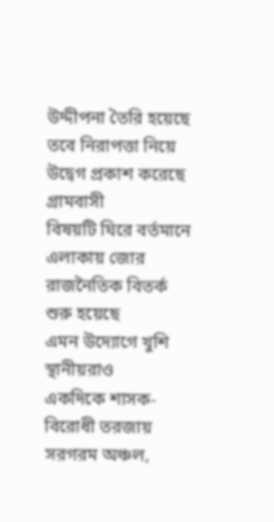উদ্দীপনা তৈরি হয়েছে
তবে নিরাপত্তা নিয়ে উদ্বেগ প্রকাশ করেছে গ্রামবাসী
বিষয়টি ঘিরে বর্তমানে এলাকায় জোর রাজনৈতিক বিতর্ক শুরু হয়েছে
এমন উদ্যোগে খুশি স্থানীয়রাও
একদিকে শাসক-বিরোধী তরজায় সরগরম অঞ্চল,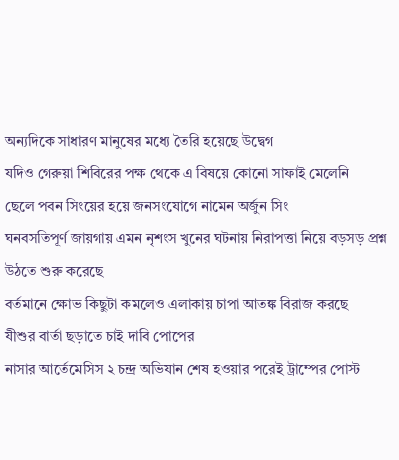অন্যদিকে সাধারণ মানুষের মধ্যে তৈরি হয়েছে উদ্বেগ
যদিও গেরুয়া শিবিরের পক্ষ থেকে এ বিষয়ে কোনো সাফাই মেলেনি
ছেলে পবন সিংয়ের হয়ে জনসংযোগে নামেন অর্জুন সিং
ঘনবসতিপূর্ণ জায়গায় এমন নৃশংস খুনের ঘটনায় নিরাপত্তা নিয়ে বড়সড় প্রশ্ন উঠতে শুরু করেছে
বর্তমানে ক্ষোভ কিছুটা কমলেও এলাকায় চাপা আতঙ্ক বিরাজ করছে
যীশুর বার্তা ছড়াতে চাই দাবি পোপের
নাসার আর্তেমেসিস ২ চন্দ্র অভিযান শেষ হওয়ার পরেই ট্রাম্পের পোস্ট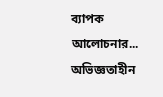ব্যাপক আলোচনার...
অভিজ্ঞতাহীন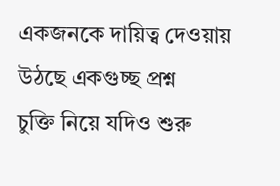একজনকে দায়িত্ব দেওয়ায় উঠছে একগুচ্ছ প্রশ্ন
চুক্তি নিয়ে যদিও শুরু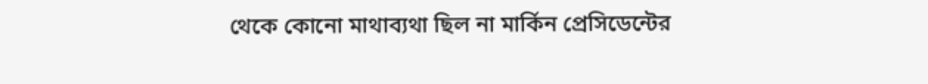থেকে কোনো মাথাব্যথা ছিল না মার্কিন প্রেসিডেন্টের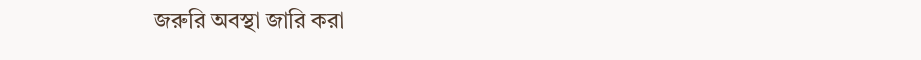জরুরি অবস্থা জারি করা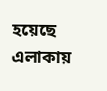হয়েছে এলাকায়